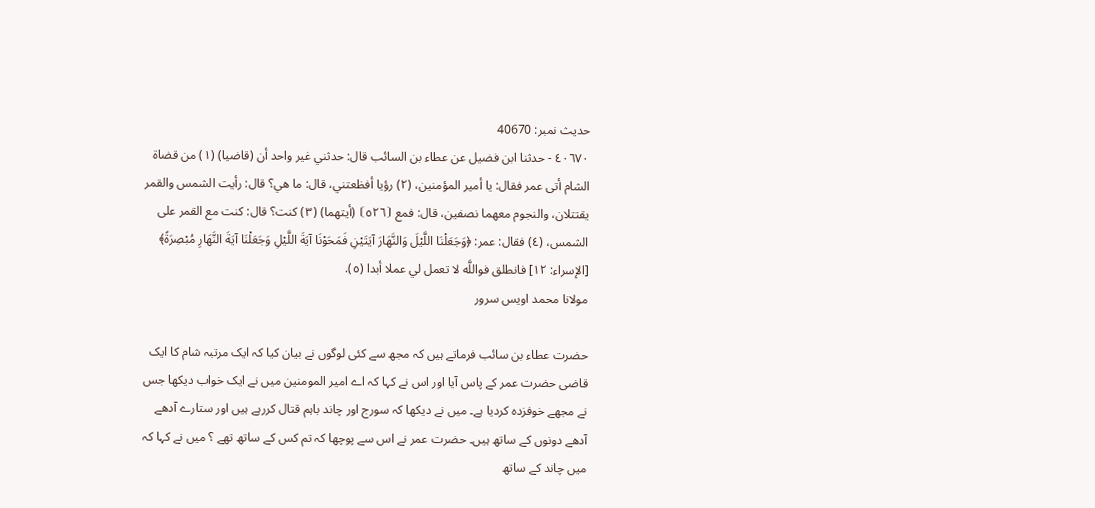حدیث نمبر: 40670
٤٠٦٧٠ - حدثنا ابن فضيل عن عطاء بن السائب قال: حدثني غير واحد أن (قاضيا) (١) من قضاة الشام أتى عمر فقال: يا أمير المؤمنين، (٢) رؤيا أفظعتني، قال: ما هي؟ قال: رأيت الشمس والقمر يقتتلان، والنجوم معهما نصفين، قال: فمع ⦗٥٢٦⦘ (أيتهما) (٣) كنت؟ قال: كنت مع القمر على الشمس، (٤) فقال: عمر: ﴿وَجَعَلْنَا اللَّيْلَ وَالنَّهَارَ آيَتَيْنِ فَمَحَوْنَا آيَةَ اللَّيْلِ وَجَعَلْنَا آيَةَ النَّهَارِ مُبْصِرَةً﴾ [الإسراء: ١٢] فانطلق فواللَّه لا تعمل لي عملا أبدا (٥).
مولانا محمد اویس سرور

حضرت عطاء بن سائب فرماتے ہیں کہ مجھ سے کئی لوگوں نے بیان کیا کہ ایک مرتبہ شام کا ایک قاضی حضرت عمر کے پاس آیا اور اس نے کہا کہ اے امیر المومنین میں نے ایک خواب دیکھا جس نے مجھے خوفزدہ کردیا ہے۔ میں نے دیکھا کہ سورج اور چاند باہم قتال کررہے ہیں اور ستارے آدھے آدھے دونوں کے ساتھ ہیں۔ حضرت عمر نے اس سے پوچھا کہ تم کس کے ساتھ تھے ؟ میں نے کہا کہ میں چاند کے ساتھ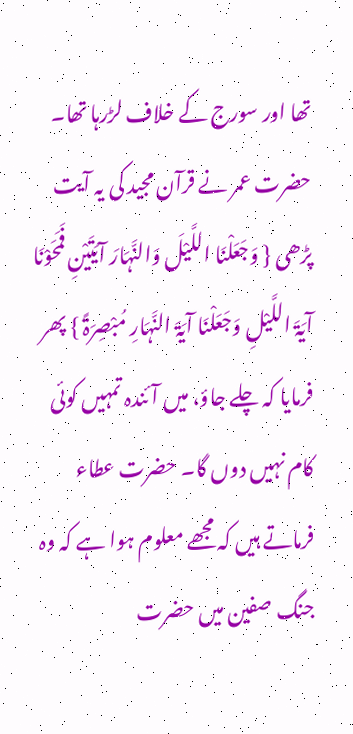تھا اور سورج کے خلاف لڑرہا تھا۔ حضرت عمر نے قرآن مجید کی یہ آیت پڑھی { وَجَعَلْنَا اللَّیْلَ وَالنَّہَارَ آیَتَیْنِ فَمَحَوْنَا آیَۃَ اللَّیْلِ وَجَعَلْنَا آیَۃَ النَّہَارِ مُبْصِرَۃً } پھر فرمایا کہ چلے جاؤ، میں آئندہ تمہیں کوئی کام نہیں دوں گا۔ حضرت عطاء فرماتے ہیں کہ مجھے معلوم ہوا ہے کہ وہ جنگ صفین میں حضرت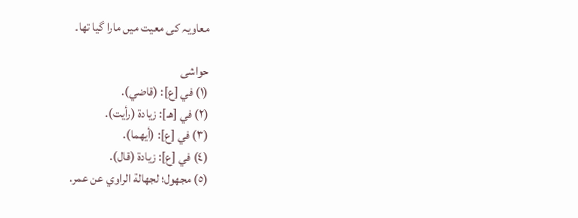معاویہ کی معیت میں مارا گیا تھا۔

حواشی
(١) في [ع]: (قاضي).
(٢) في [هـ]: زيادة (رأيت).
(٣) في [ع]: (أيهما).
(٤) في [ع]: زيادة (قال).
(٥) مجهول؛ لجهالة الراوي عن عمر.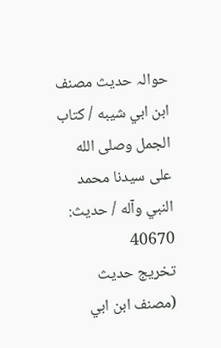حوالہ حدیث مصنف ابن ابي شيبه / كتاب الجمل وصلى الله على سيدنا محمد النبي وآله / حدیث: 40670
تخریج حدیث (مصنف ابن ابي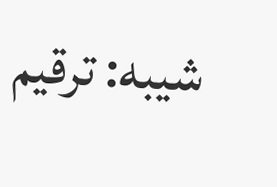شيبه: ترقيم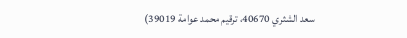سعد الشثري 40670، ترقيم محمد عوامة 39019)